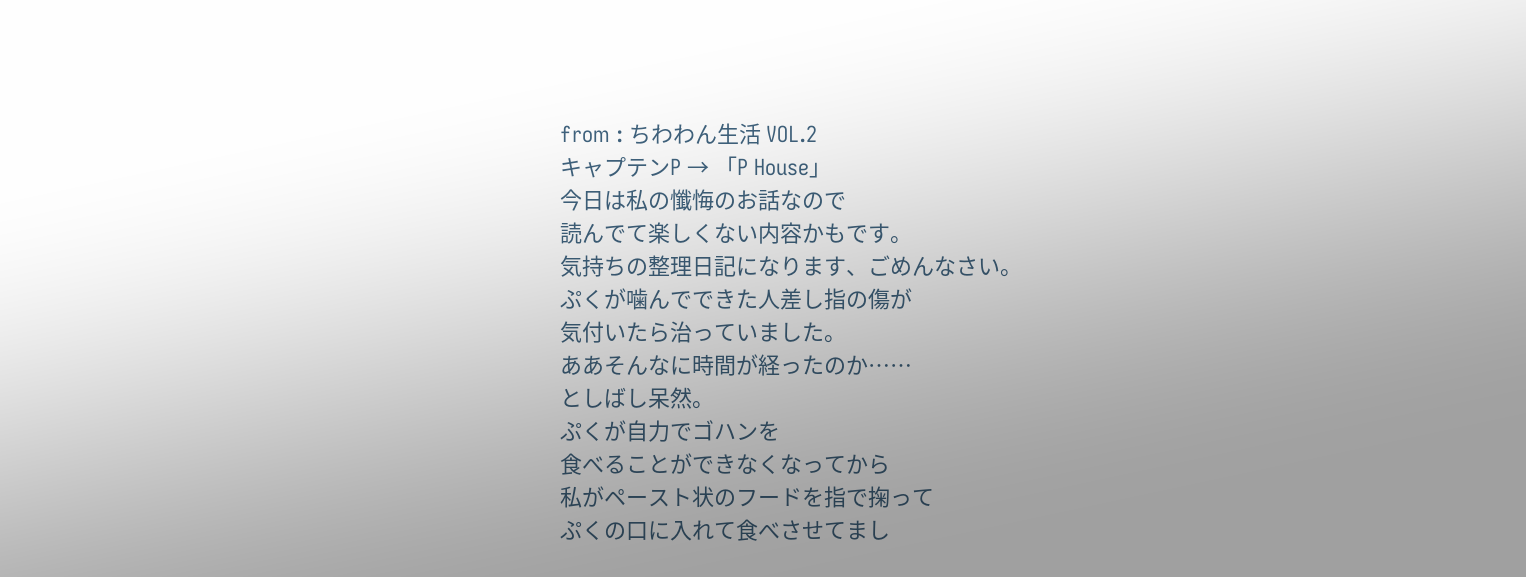from : ちわわん生活 VOL.2
キャプテンP → 「P House」
今日は私の懺悔のお話なので
読んでて楽しくない内容かもです。
気持ちの整理日記になります、ごめんなさい。
ぷくが噛んでできた人差し指の傷が
気付いたら治っていました。
ああそんなに時間が経ったのか……
としばし呆然。
ぷくが自力でゴハンを
食べることができなくなってから
私がペースト状のフードを指で掬って
ぷくの口に入れて食べさせてまし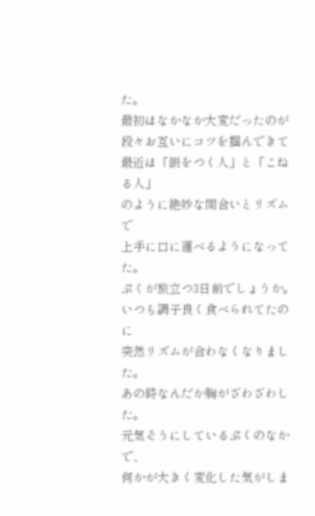た。
最初はなかなか大変だったのが
段々お互いにコツを掴んできて
最近は「餅をつく人」と「こねる人」
のように絶妙な間合いとリズムで
上手に口に運べるようになってた。
ぷくが旅立つ3日前でしょうか。
いつも調子良く食べられてたのに
突然リズムが合わなくなりました。
あの時なんだか胸がざわざわした。
元気そうにしているぷくのなかで、
何かが大きく変化した気がしま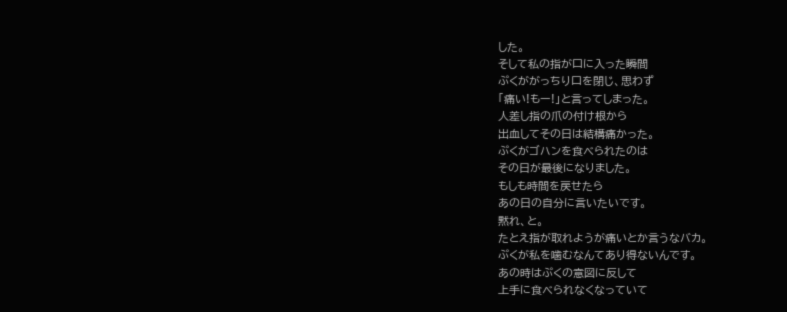した。
そして私の指が口に入った瞬間
ぷくががっちり口を閉じ、思わず
「痛い!もー!」と言ってしまった。
人差し指の爪の付け根から
出血してその日は結構痛かった。
ぷくがゴハンを食べられたのは
その日が最後になりました。
もしも時間を戻せたら
あの日の自分に言いたいです。
黙れ、と。
たとえ指が取れようが痛いとか言うなバカ。
ぷくが私を噛むなんてあり得ないんです。
あの時はぷくの意図に反して
上手に食べられなくなっていて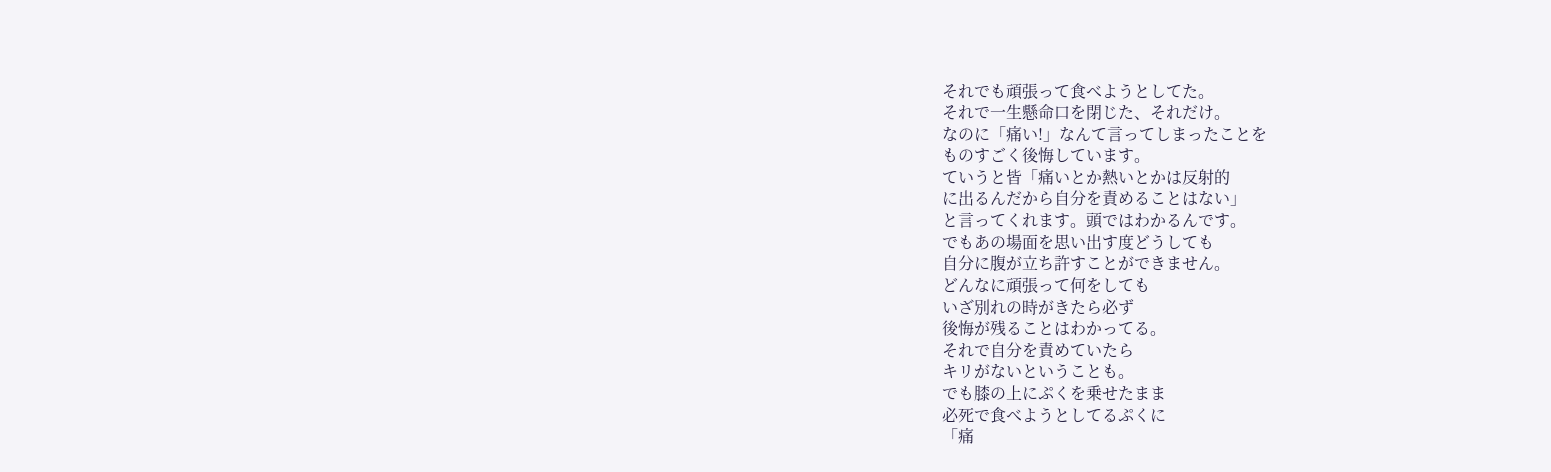それでも頑張って食べようとしてた。
それで一生懸命口を閉じた、それだけ。
なのに「痛い!」なんて言ってしまったことを
ものすごく後悔しています。
ていうと皆「痛いとか熱いとかは反射的
に出るんだから自分を責めることはない」
と言ってくれます。頭ではわかるんです。
でもあの場面を思い出す度どうしても
自分に腹が立ち許すことができません。
どんなに頑張って何をしても
いざ別れの時がきたら必ず
後悔が残ることはわかってる。
それで自分を責めていたら
キリがないということも。
でも膝の上にぷくを乗せたまま
必死で食べようとしてるぷくに
「痛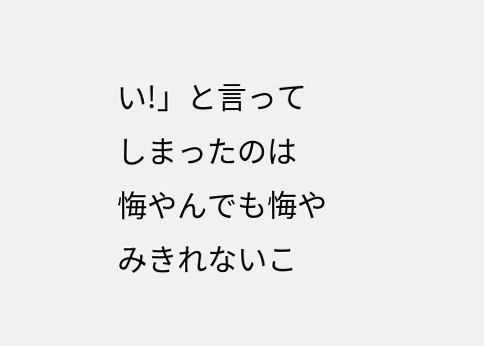い!」と言ってしまったのは
悔やんでも悔やみきれないこ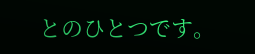とのひとつです。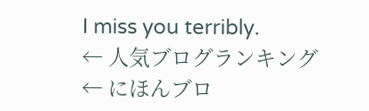I miss you terribly.
← 人気ブログランキング
← にほんブロ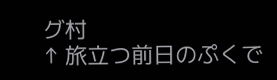グ村
↑ 旅立つ前日のぷくで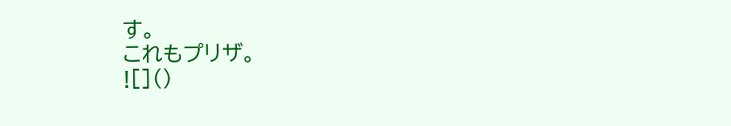す。
これもプリザ。
![]()